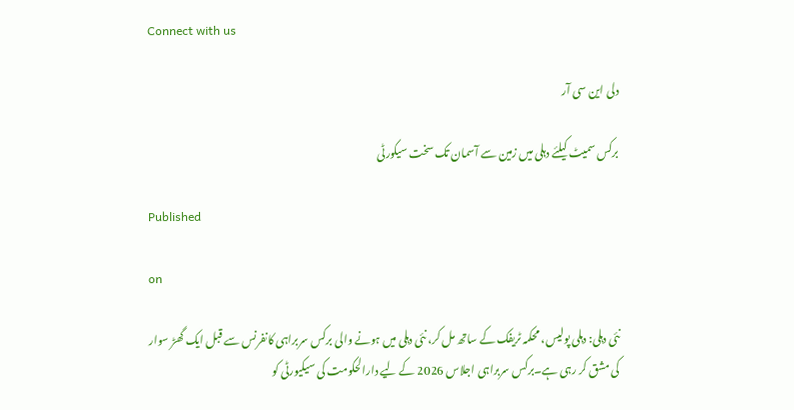Connect with us

دلی این سی آر

برکس سمیٹ کیلئے دہلی میں زمین سے آسمان تک سخت سیکورٹی

Published

on

نئی دہلی: دہلی پولیس، محکمہ ٹریفک کے ساتھ مل کر، نئی دہلی میں ہونے والی برکس سربراہی کانفرنس سے قبل ایک گھڑ سوار کی مشق کر رہی ہے۔برکس سربراہی اجلاس 2026 کے لیے دارالحکومت کی سیکیورٹی کو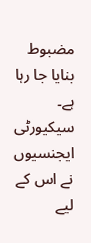مضبوط بنایا جا رہا ہے۔ سیکیورٹی ایجنسیوں نے اس کے لیے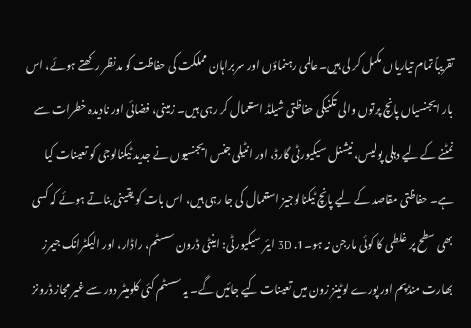تقریباً تمام تیاریاں مکمل کر لی ہیں۔عالمی رہنماؤں اور سربراہان مملکت کی حفاظت کو مدنظر رکھتے ہوئے، اس بار ایجنسیاں پانچ پرتوں والی تکنیکی حفاظتی شیلڈ استعمال کر رہی ہیں۔ زمینی، فضائی اور نادیدہ خطرات سے نمٹنے کے لیے دہلی پولیس، نیشنل سیکیورٹی گارڈ، اور انٹیلی جنس ایجنسیوں نے جدید ٹیکنالوجی کو تعینات کیا ہے۔ حفاظتی مقاصد کے لیے پانچ ٹیکنالوجیز استعمال کی جا رہی ہیں، اس بات کو یقینی بناتے ہوئے کہ کسی بھی سطح پر غلطی کا کوئی مارجن نہ ہو۔1. 3D ایئر سیکیورٹی: اینٹی ڈرون سسٹم، راڈار، اور الیکٹرانک جیمرز بھارت منڈپم اور پورے لوٹینز زون میں تعینات کیے جائیں گے۔ یہ سسٹم کئی کلومیٹر دور سے غیر مجاز ڈرونز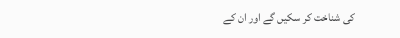کی شناخت کر سکیں گے اور ان کے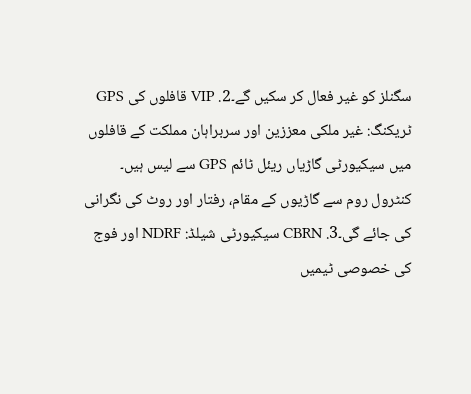سگنلز کو غیر فعال کر سکیں گے۔2. VIP قافلوں کی GPS ٹریکنگ: غیر ملکی معززین اور سربراہان مملکت کے قافلوں میں سیکیورٹی گاڑیاں ریئل ٹائم GPS سے لیس ہیں۔ کنٹرول روم سے گاڑیوں کے مقام، رفتار اور روٹ کی نگرانی کی جائے گی۔3. CBRN سیکیورٹی شیلڈ: NDRF اور فوج کی خصوصی ٹیمیں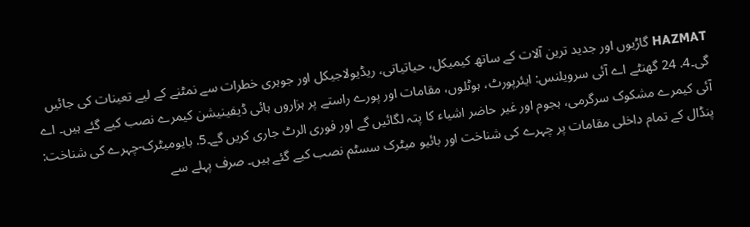HAZMAT گاڑیوں اور جدید ترین آلات کے ساتھ کیمیکل، حیاتیاتی، ریڈیولاجیکل اور جوہری خطرات سے نمٹنے کے لیے تعینات کی جائیں گی۔4. 24 گھنٹے اے آئی سرویلنس: ایئرپورٹ، ہوٹلوں، مقامات اور پورے راستے پر ہزاروں ہائی ڈیفینیشن کیمرے نصب کیے گئے ہیں۔ اے آئی کیمرے مشکوک سرگرمی، ہجوم اور غیر حاضر اشیاء کا پتہ لگائیں گے اور فوری الرٹ جاری کریں گے۔5. بایومیٹرک-چہرے کی شناخت: پنڈال کے تمام داخلی مقامات پر چہرے کی شناخت اور بائیو میٹرک سسٹم نصب کیے گئے ہیں۔ صرف پہلے سے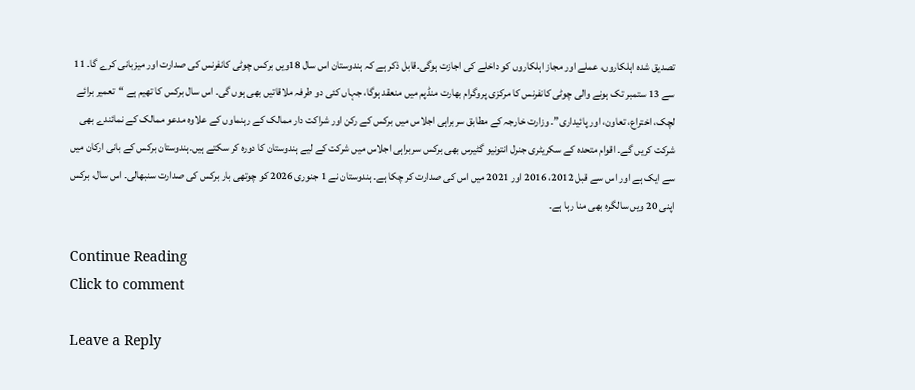تصدیق شدہ اہلکاروں، عملے اور مجاز اہلکاروں کو داخلے کی اجازت ہوگی۔قابل ذکر ہے کہ ہندوستان اس سال 18ویں برکس چوٹی کانفرنس کی صدارت اور میزبانی کرے گا۔ 11 سے 13 ستمبر تک ہونے والی چوٹی کانفرنس کا مرکزی پروگرام بھارت منڈپم میں منعقد ہوگا، جہاں کئی دو طرفہ ملاقاتیں بھی ہوں گی۔ اس سال برکس کا تھیم ہے “تعمیر برائے لچک، اختراع، تعاون، اور پائیداری”۔ وزارت خارجہ کے مطابق سربراہی اجلاس میں برکس کے رکن اور شراکت دار ممالک کے رہنماوں کے علاوہ مدعو ممالک کے نمائندے بھی شرکت کریں گے۔ اقوام متحدہ کے سکریٹری جنرل انتونیو گٹیرس بھی برکس سربراہی اجلاس میں شرکت کے لیے ہندوستان کا دورہ کر سکتے ہیں۔ہندوستان برکس کے بانی ارکان میں سے ایک ہے اور اس سے قبل 2012، 2016 اور 2021 میں اس کی صدارت کر چکا ہے۔ ہندوستان نے 1 جنوری 2026 کو چوتھی بار برکس کی صدارت سنبھالی۔ اس سال، برکس اپنی 20 ویں سالگرہ بھی منا رہا ہے۔

Continue Reading
Click to comment

Leave a Reply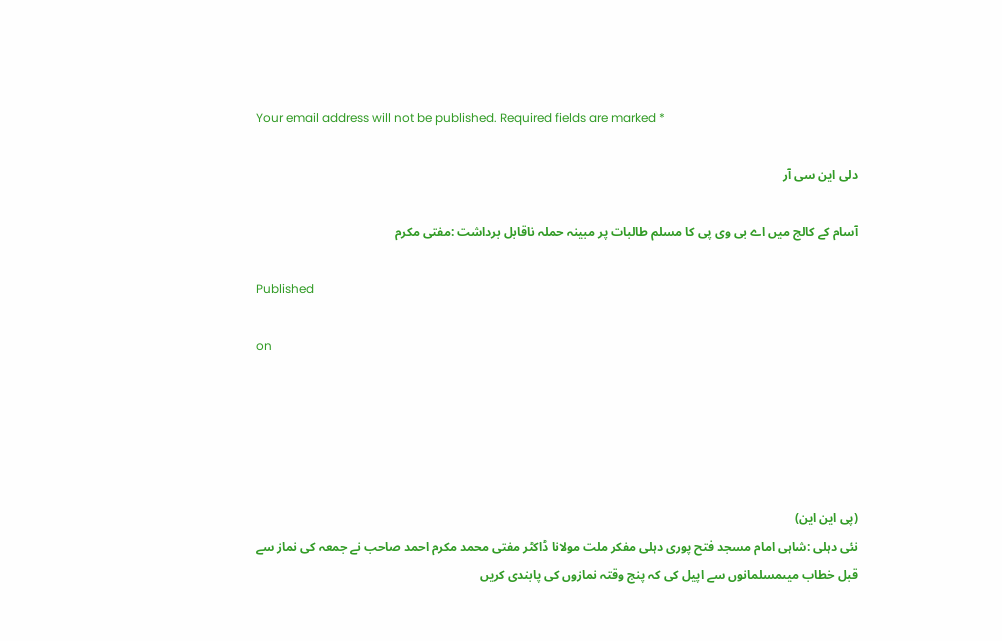Your email address will not be published. Required fields are marked *

دلی این سی آر

آسام کے کالج میں اے بی وی پی کا مسلم طالبات پر مبینہ حملہ ناقابل برداشت :مفتی مکرم

Published

on





(پی این این)
نئی دہلی :شاہی امام مسجد فتح پوری دہلی مفکر ملت مولانا ڈاکٹر مفتی محمد مکرم احمد صاحب نے جمعہ کی نماز سے قبل خطاب میںمسلمانوں سے اپیل کی کہ پنج وقتہ نمازوں کی پابندی کریں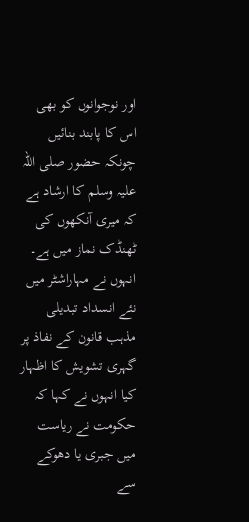اور نوجوانوں کو بھی اس کا پابند بنائیں چونکہ حضور صلی اللہ علیہ وسلم کا ارشاد ہے کہ میری آنکھوں کی ٹھنڈک نماز میں ہے۔
انہوں نے مہاراشٹر میں نئے انسداد تبدیلی مذہب قانون کے نفاذ پر گہری تشویش کا اظہار کیا انہوں نے کہا کہ حکومت نے ریاست میں جبری یا دھوکے سے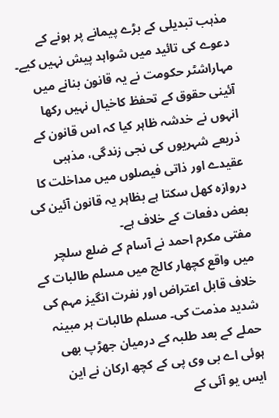مذہب تبدیلی کے بڑے پیمانے پر ہونے کے دعوے کی تائید میں شواہد پیش نہیں کیے۔ مہاراشٹر حکومت نے یہ قانون بنانے میں آئینی حقوق کے تحفظ کاخیال نہیں رکھا انہوں نے خدشہ ظاہر کیا کہ اس قانون کے ذریعے شہریوں کی نجی زندگی، مذہبی عقیدے اور ذاتی فیصلوں میں مداخلت کا دروازہ کھل سکتا ہے بظاہر یہ قانون آئین کی بعض دفعات کے خلاف ہے۔
مفتی مکرم احمد نے آسام کے ضلع سلچر میں واقع کچھار کالج میں مسلم طالبات کے خلاف قابل اعتراض اور نفرت انگیز مہم کی شدید مذمت کی۔ مسلم طالبات ہر مبینہ حملے کے بعد طلبہ کے درمیان جھڑپ بھی ہوئی اے بی وی پی کے کچھ ارکان نے این ایس یو آئی کے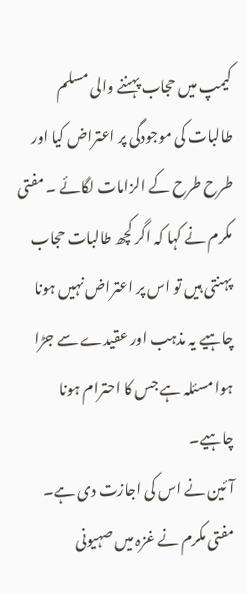کیمپ میں حجاب پہننے والی مسلم طالبات کی موجودگی پر اعتراض کیا اور طرح طرح کے الزامات لگائے ۔ مفتی مکرم نے کہا کہ اگر کچھ طالبات حجاب پہنتی ہیں تو اس پر اعتراض نہیں ہونا چاہیے یہ مذہب اور عقیدے سے جڑا ہوا مسئلہ ہے جس کا احترام ہونا چاہیے۔
آئین نے اس کی اجازت دی ہے۔ مفتی مکرم نے غزہ میں صہیونی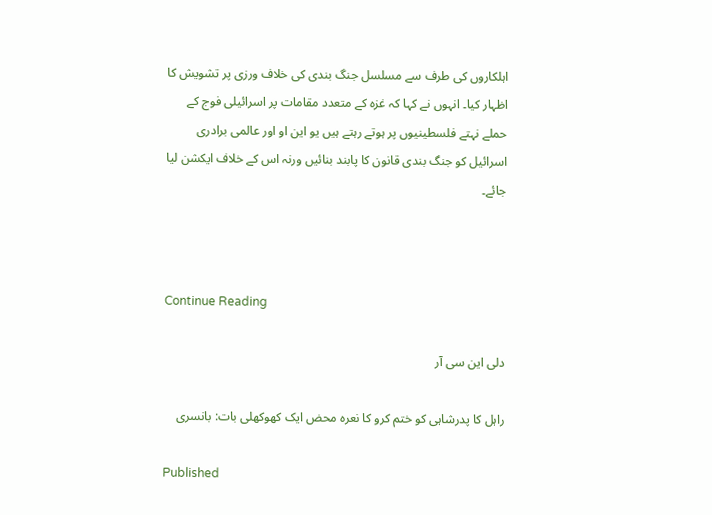اہلکاروں کی طرف سے مسلسل جنگ بندی کی خلاف ورزی پر تشویش کا اظہار کیا۔ انہوں نے کہا کہ غزہ کے متعدد مقامات پر اسرائیلی فوج کے حملے نہتے فلسطینیوں پر ہوتے رہتے ہیں یو این او اور عالمی برادری اسرائیل کو جنگ بندی قانون کا پابند بنائیں ورنہ اس کے خلاف ایکشن لیا جائے۔



Continue Reading

دلی این سی آر

راہل کا پدرشاہی کو ختم کرو کا نعرہ محض ایک کھوکھلی بات: بانسری

Published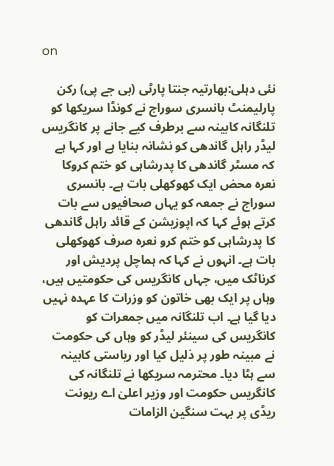on

نئی دہلی:بھارتیہ جنتا پارٹی (بی جے پی) رکن پارلیمنٹ بانسری سوراج نے کونڈا سریکھا کو تلنگانہ کابینہ سے برطرف کیے جانے پر کانگریس لیڈر راہل گاندھی کو نشانہ بنایا ہے اور کہا ہے کہ مسٹر گاندھی کا پدرشاہی کو ختم کروکا نعرہ محض ایک کھوکھلی بات ہے۔ بانسری سوراج نے جمعہ کو یہاں صحافیوں سے بات کرتے ہوئے کہا کہ اپوزیشن کے قائد راہل گاندھی کا پدرشاہی کو ختم کرو نعرہ صرف کھوکھلی بات ہے۔ انہوں نے کہا کہ ہماچل پردیش اور کرناٹک میں، جہاں کانگریس کی حکومتیں ہیں، وہاں پر ایک بھی خاتون کو وزرات کا عہدہ نہیں دیا گیا ہے۔ اب تلنگانہ میں جمعرات کو کانگریس کی سینئر لیڈر کو وہاں کی حکومت نے مبینہ طور پر ذلیل کیا اور ریاستی کابینہ سے ہٹا دیا۔ محترمہ سریکھا نے تلنگانہ کی کانگریس حکومت اور وزیر اعلیٰ اے ریونت ریڈی پر بہت سنگین الزامات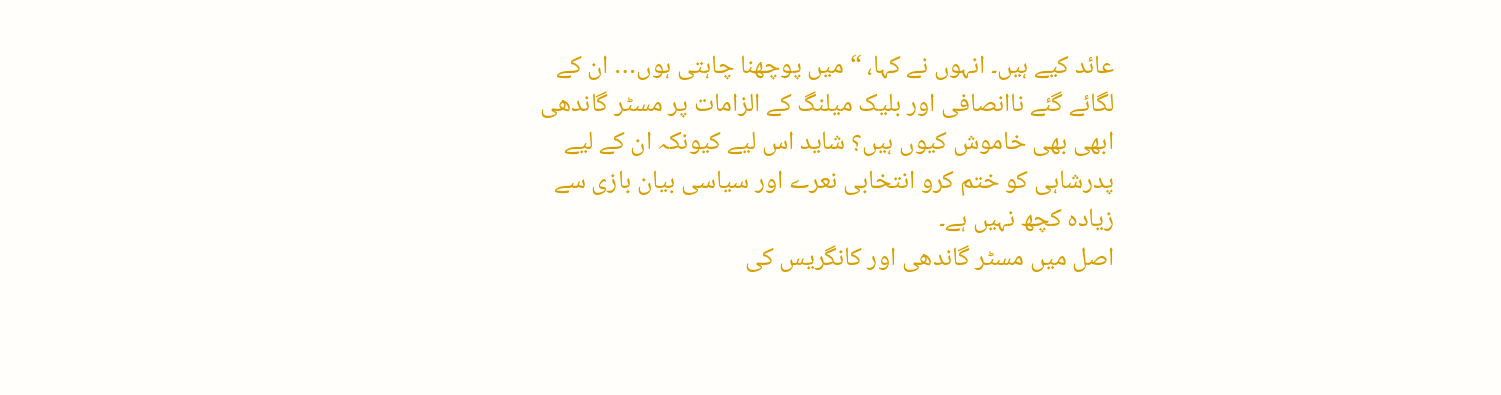عائد کیے ہیں۔ انہوں نے کہا، “میں پوچھنا چاہتی ہوں… ان کے لگائے گئے ناانصافی اور بلیک میلنگ کے الزامات پر مسٹر گاندھی ابھی بھی خاموش کیوں ہیں؟ شاید اس لیے کیونکہ ان کے لیے پدرشاہی کو ختم کرو انتخابی نعرے اور سیاسی بیان بازی سے زیادہ کچھ نہیں ہے۔
اصل میں مسٹر گاندھی اور کانگریس کی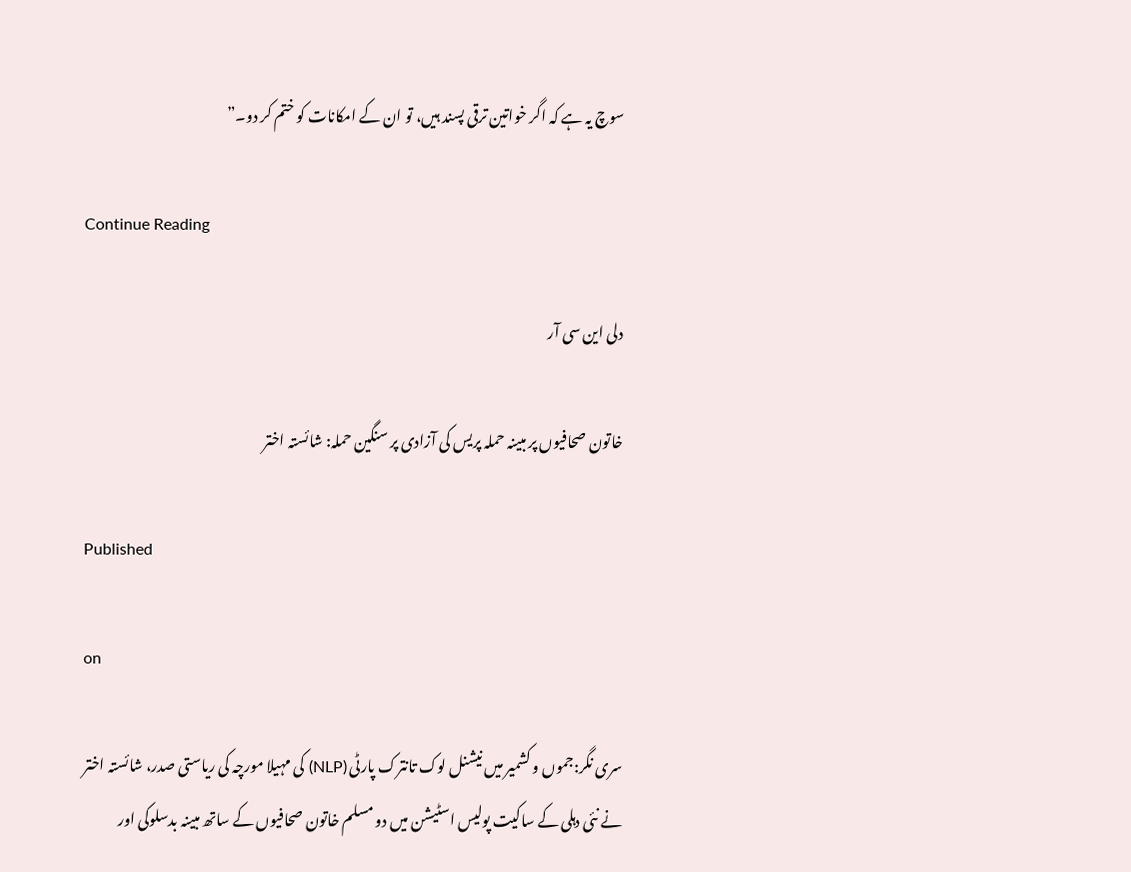سوچ یہ ہے کہ اگر خواتین ترقی پسند ہیں، تو ان کے امکانات کو ختم کر دو۔”

Continue Reading

دلی این سی آر

خاتون صحافیوں پر مبینہ حملہ پریس کی آزادی پر سنگین حملہ: شائستہ اختر

Published

on

سری نگر:جموں و کشمیر میں نیشنل لوک تانترک پارٹی (NLP) کی مہیلا مورچہ کی ریاستی صدر، شائستہ اختر نے نئی دہلی کے ساکیت پولیس اسٹیشن میں دو مسلم خاتون صحافیوں کے ساتھ مبینہ بدسلوکی اور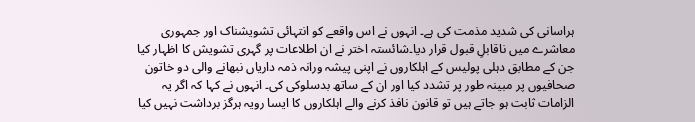ہراسانی کی شدید مذمت کی ہے۔ انہوں نے اس واقعے کو انتہائی تشویشناک اور جمہوری معاشرے میں ناقابلِ قبول قرار دیا۔شائستہ اختر نے ان اطلاعات پر گہری تشویش کا اظہار کیا جن کے مطابق دہلی پولیس کے اہلکاروں نے اپنی پیشہ ورانہ ذمہ داریاں نبھانے والی دو خاتون صحافیوں پر مبینہ طور پر تشدد کیا اور ان کے ساتھ بدسلوکی کی۔ انہوں نے کہا کہ اگر یہ الزامات ثابت ہو جاتے ہیں تو قانون نافذ کرنے والے اہلکاروں کا ایسا رویہ ہرگز برداشت نہیں کیا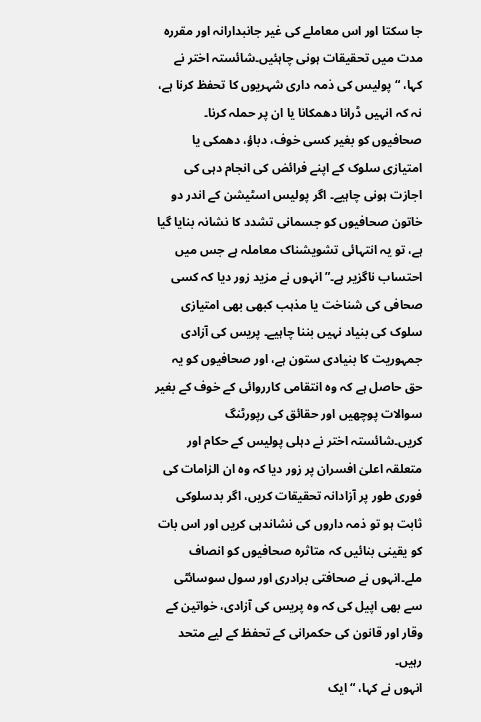جا سکتا اور اس معاملے کی غیر جانبدارانہ اور مقررہ مدت میں تحقیقات ہونی چاہئیں۔شائستہ اختر نے کہا، “پولیس کی ذمہ داری شہریوں کا تحفظ کرنا ہے، نہ کہ انہیں ڈرانا دھمکانا یا ان پر حملہ کرنا۔ صحافیوں کو بغیر کسی خوف، دباؤ، دھمکی یا امتیازی سلوک کے اپنے فرائض کی انجام دہی کی اجازت ہونی چاہیے۔ اگر پولیس اسٹیشن کے اندر دو خاتون صحافیوں کو جسمانی تشدد کا نشانہ بنایا گیا ہے، تو یہ انتہائی تشویشناک معاملہ ہے جس میں احتساب ناگزیر ہے۔”انہوں نے مزید زور دیا کہ کسی صحافی کی شناخت یا مذہب کبھی بھی امتیازی سلوک کی بنیاد نہیں بننا چاہیے۔ پریس کی آزادی جمہوریت کا بنیادی ستون ہے، اور صحافیوں کو یہ حق حاصل ہے کہ وہ انتقامی کارروائی کے خوف کے بغیر سوالات پوچھیں اور حقائق کی رپورٹنگ کریں۔شائستہ اختر نے دہلی پولیس کے حکام اور متعلقہ اعلیٰ افسران پر زور دیا کہ وہ ان الزامات کی فوری طور پر آزادانہ تحقیقات کریں، اگر بدسلوکی ثابت ہو تو ذمہ داروں کی نشاندہی کریں اور اس بات کو یقینی بنائیں کہ متاثرہ صحافیوں کو انصاف ملے۔انہوں نے صحافتی برادری اور سول سوسائٹی سے بھی اپیل کی کہ وہ پریس کی آزادی، خواتین کے وقار اور قانون کی حکمرانی کے تحفظ کے لیے متحد رہیں۔
انہوں نے کہا، “ایک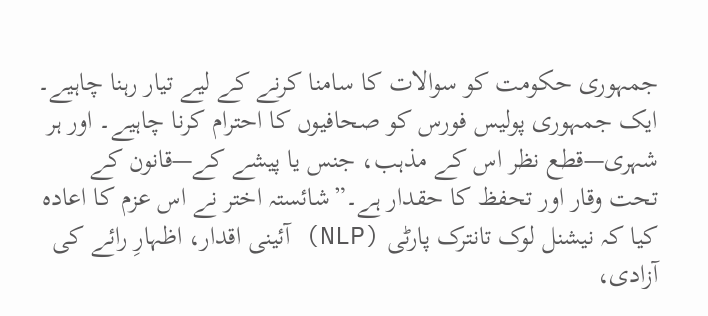جمہوری حکومت کو سوالات کا سامنا کرنے کے لیے تیار رہنا چاہیے۔ ایک جمہوری پولیس فورس کو صحافیوں کا احترام کرنا چاہیے۔ اور ہر شہری—قطع نظر اس کے مذہب، جنس یا پیشے کے—قانون کے تحت وقار اور تحفظ کا حقدار ہے۔”شائستہ اختر نے اس عزم کا اعادہ کیا کہ نیشنل لوک تانترک پارٹی (NLP) آئینی اقدار، اظہارِ رائے کی آزادی،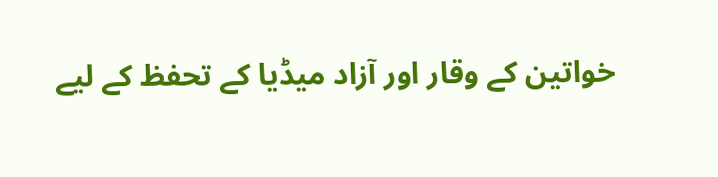خواتین کے وقار اور آزاد میڈیا کے تحفظ کے لیے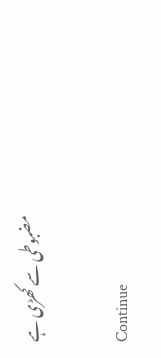مضبوطی سے کھڑی ہے

Continue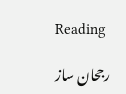Reading

رجحان ساز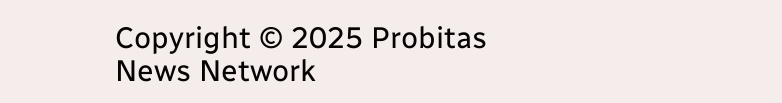Copyright © 2025 Probitas News Network